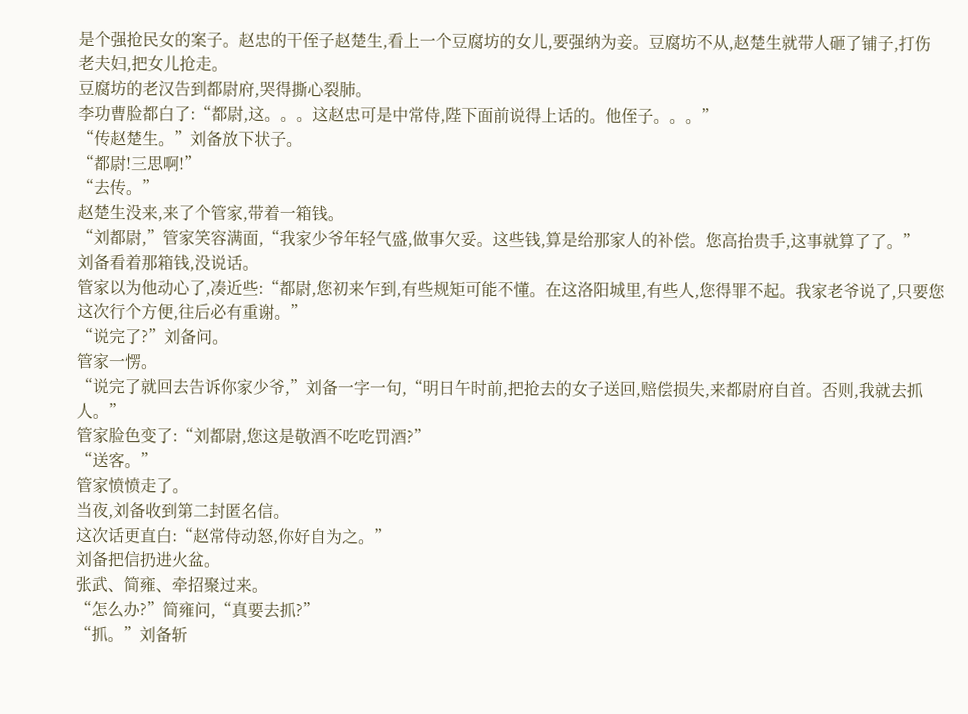是个强抢民女的案子。赵忠的干侄子赵楚生,看上一个豆腐坊的女儿,要强纳为妾。豆腐坊不从,赵楚生就带人砸了铺子,打伤老夫妇,把女儿抢走。
豆腐坊的老汉告到都尉府,哭得撕心裂肺。
李功曹脸都白了:“都尉,这。。。这赵忠可是中常侍,陛下面前说得上话的。他侄子。。。”
“传赵楚生。”刘备放下状子。
“都尉!三思啊!”
“去传。”
赵楚生没来,来了个管家,带着一箱钱。
“刘都尉,”管家笑容满面,“我家少爷年轻气盛,做事欠妥。这些钱,算是给那家人的补偿。您高抬贵手,这事就算了了。”
刘备看着那箱钱,没说话。
管家以为他动心了,凑近些:“都尉,您初来乍到,有些规矩可能不懂。在这洛阳城里,有些人,您得罪不起。我家老爷说了,只要您这次行个方便,往后必有重谢。”
“说完了?”刘备问。
管家一愣。
“说完了就回去告诉你家少爷,”刘备一字一句,“明日午时前,把抢去的女子送回,赔偿损失,来都尉府自首。否则,我就去抓人。”
管家脸色变了:“刘都尉,您这是敬酒不吃吃罚酒?”
“送客。”
管家愤愤走了。
当夜,刘备收到第二封匿名信。
这次话更直白:“赵常侍动怒,你好自为之。”
刘备把信扔进火盆。
张武、简雍、牵招聚过来。
“怎么办?”简雍问,“真要去抓?”
“抓。”刘备斩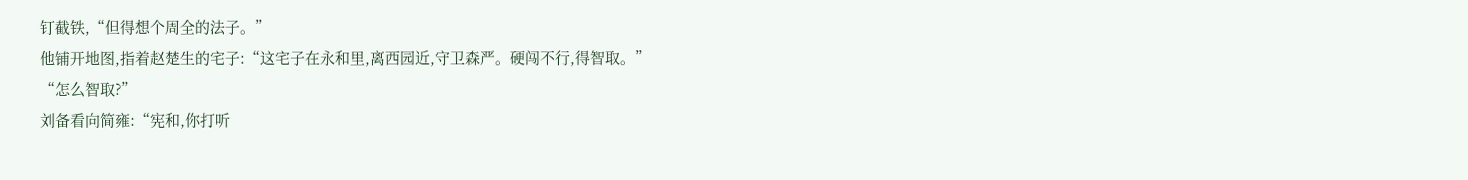钉截铁,“但得想个周全的法子。”
他铺开地图,指着赵楚生的宅子:“这宅子在永和里,离西园近,守卫森严。硬闯不行,得智取。”
“怎么智取?”
刘备看向简雍:“宪和,你打听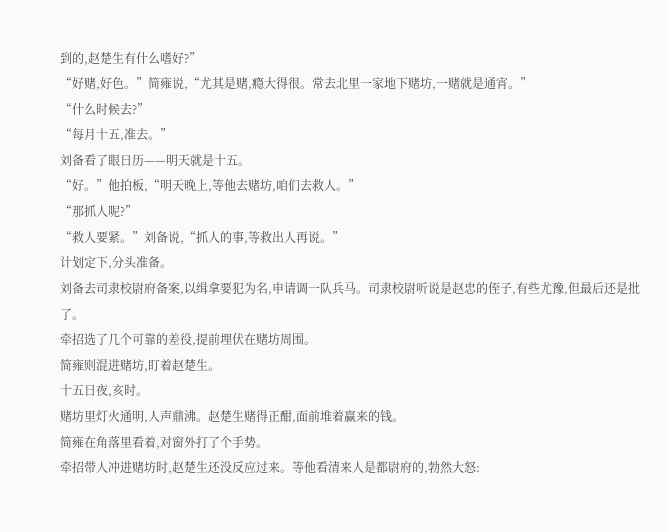到的,赵楚生有什么嗜好?”
“好赌,好色。”简雍说,“尤其是赌,瘾大得很。常去北里一家地下赌坊,一赌就是通宵。”
“什么时候去?”
“每月十五,准去。”
刘备看了眼日历——明天就是十五。
“好。”他拍板,“明天晚上,等他去赌坊,咱们去救人。”
“那抓人呢?”
“救人要紧。”刘备说,“抓人的事,等救出人再说。”
计划定下,分头准备。
刘备去司隶校尉府备案,以缉拿要犯为名,申请调一队兵马。司隶校尉听说是赵忠的侄子,有些尤豫,但最后还是批了。
牵招选了几个可靠的差役,提前埋伏在赌坊周围。
简雍则混进赌坊,盯着赵楚生。
十五日夜,亥时。
赌坊里灯火通明,人声鼎沸。赵楚生赌得正酣,面前堆着赢来的钱。
简雍在角落里看着,对窗外打了个手势。
牵招带人冲进赌坊时,赵楚生还没反应过来。等他看清来人是都尉府的,勃然大怒: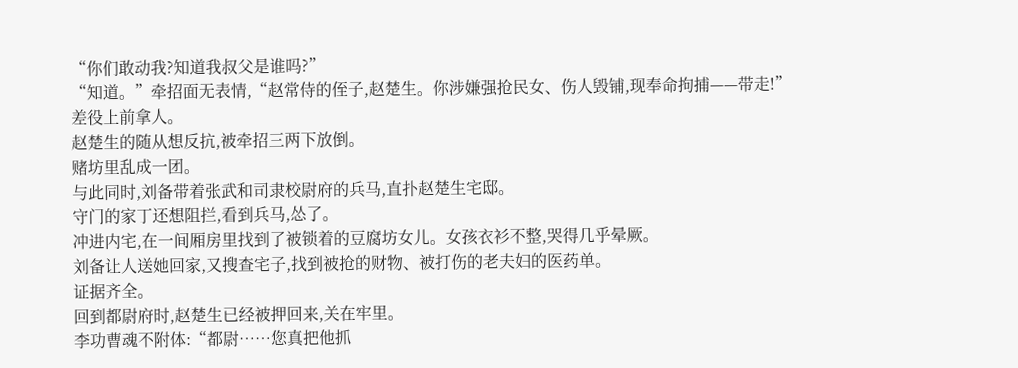“你们敢动我?知道我叔父是谁吗?”
“知道。”牵招面无表情,“赵常侍的侄子,赵楚生。你涉嫌强抢民女、伤人毁铺,现奉命拘捕——带走!”
差役上前拿人。
赵楚生的随从想反抗,被牵招三两下放倒。
赌坊里乱成一团。
与此同时,刘备带着张武和司隶校尉府的兵马,直扑赵楚生宅邸。
守门的家丁还想阻拦,看到兵马,怂了。
冲进内宅,在一间厢房里找到了被锁着的豆腐坊女儿。女孩衣衫不整,哭得几乎晕厥。
刘备让人送她回家,又搜查宅子,找到被抢的财物、被打伤的老夫妇的医药单。
证据齐全。
回到都尉府时,赵楚生已经被押回来,关在牢里。
李功曹魂不附体:“都尉……您真把他抓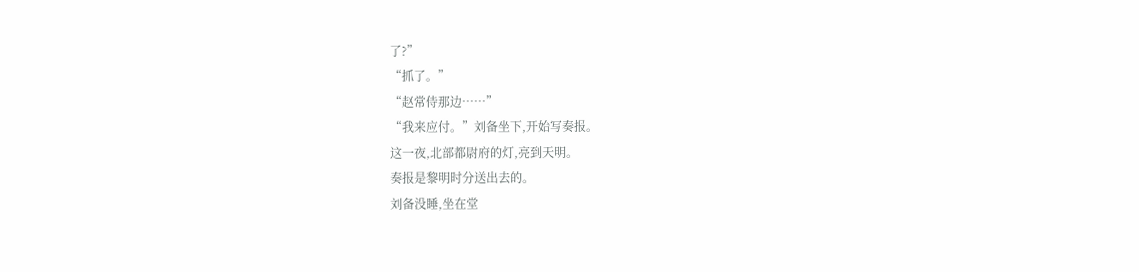了?”
“抓了。”
“赵常侍那边……”
“我来应付。”刘备坐下,开始写奏报。
这一夜,北部都尉府的灯,亮到天明。
奏报是黎明时分送出去的。
刘备没睡,坐在堂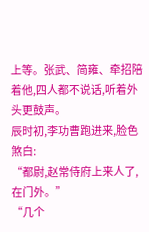上等。张武、简雍、牵招陪着他,四人都不说话,听着外头更鼓声。
辰时初,李功曹跑进来,脸色煞白:
“都尉,赵常侍府上来人了,在门外。”
“几个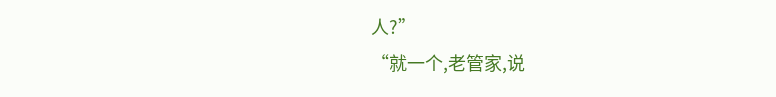人?”
“就一个,老管家,说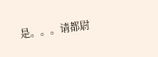是。。。请都尉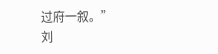过府一叙。”
刘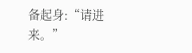备起身:“请进来。”